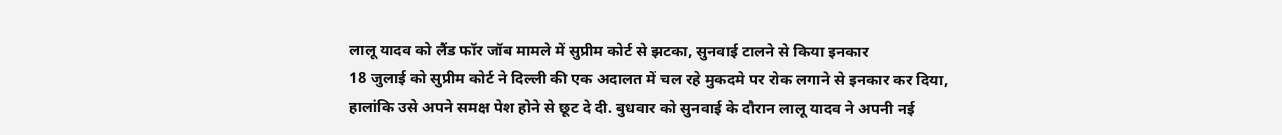लालू यादव को लैंड फॉर जॉब मामले में सुप्रीम कोर्ट से झटका, सुनवाई टालने से किया इनकार
18 जुलाई को सुप्रीम कोर्ट ने दिल्ली की एक अदालत में चल रहे मुकदमे पर रोक लगाने से इनकार कर दिया, हालांकि उसे अपने समक्ष पेश होने से छूट दे दी. बुधवार को सुनवाई के दौरान लालू यादव ने अपनी नई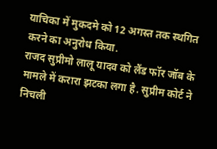याचिका में मुकदमे को 12 अगस्त तक स्थगित करने का अनुरोध किया.
राजद सुप्रीमो लालू यादव को लैंड फॉर जॉब के मामले में करारा झटका लगा है. सुप्रीम कोर्ट ने निचली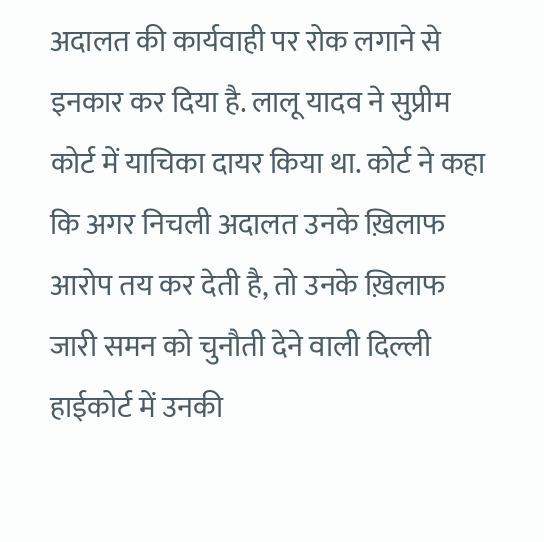अदालत की कार्यवाही पर रोक लगाने से इनकार कर दिया है. लालू यादव ने सुप्रीम कोर्ट में याचिका दायर किया था. कोर्ट ने कहा कि अगर निचली अदालत उनके ख़िलाफ आरोप तय कर देती है, तो उनके ख़िलाफ जारी समन को चुनौती देने वाली दिल्ली हाईकोर्ट में उनकी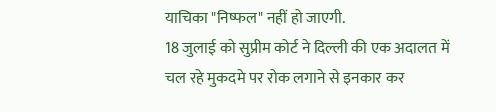याचिका "निष्फल" नहीं हो जाएगी.
18 जुलाई को सुप्रीम कोर्ट ने दिल्ली की एक अदालत में चल रहे मुकदमे पर रोक लगाने से इनकार कर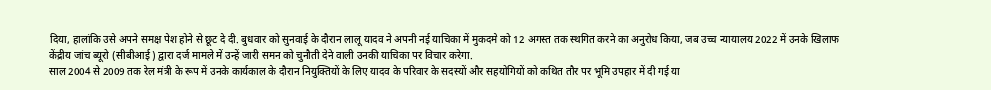दिया, हालांकि उसे अपने समक्ष पेश होने से छूट दे दी. बुधवार को सुनवाई के दौरान लालू यादव ने अपनी नई याचिका में मुकदमे को 12 अगस्त तक स्थगित करने का अनुरोध किया, जब उच्च न्यायालय 2022 में उनके खिलाफ केंद्रीय जांच ब्यूरो (सीबीआई) द्वारा दर्ज मामले में उन्हें जारी समन को चुनौती देने वाली उनकी याचिका पर विचार करेगा.
साल 2004 से 2009 तक रेल मंत्री के रूप में उनके कार्यकाल के दौरान नियुक्तियों के लिए यादव के परिवार के सदस्यों और सहयोगियों को कथित तौर पर भूमि उपहार में दी गई या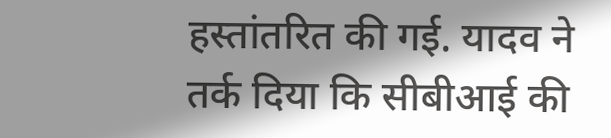हस्तांतरित की गई. यादव ने तर्क दिया कि सीबीआई की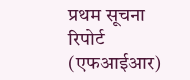प्रथम सूचना रिपोर्ट (एफआईआर)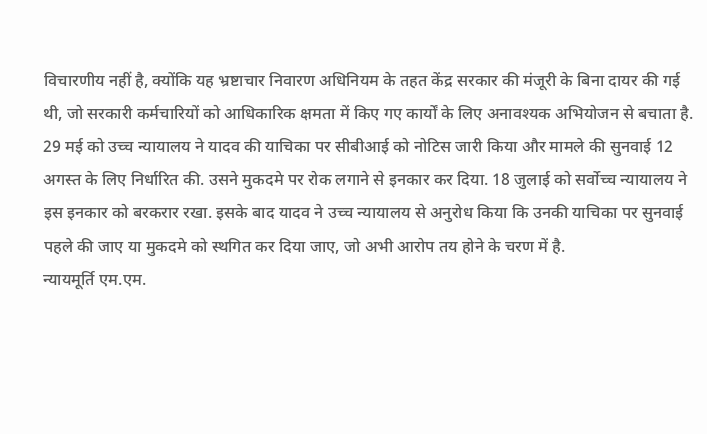विचारणीय नहीं है, क्योंकि यह भ्रष्टाचार निवारण अधिनियम के तहत केंद्र सरकार की मंजूरी के बिना दायर की गई थी, जो सरकारी कर्मचारियों को आधिकारिक क्षमता में किए गए कार्यों के लिए अनावश्यक अभियोजन से बचाता है.
29 मई को उच्च न्यायालय ने यादव की याचिका पर सीबीआई को नोटिस जारी किया और मामले की सुनवाई 12 अगस्त के लिए निर्धारित की. उसने मुकदमे पर रोक लगाने से इनकार कर दिया. 18 जुलाई को सर्वोच्च न्यायालय ने इस इनकार को बरकरार रखा. इसके बाद यादव ने उच्च न्यायालय से अनुरोध किया कि उनकी याचिका पर सुनवाई पहले की जाए या मुकदमे को स्थगित कर दिया जाए, जो अभी आरोप तय होने के चरण में है.
न्यायमूर्ति एम.एम.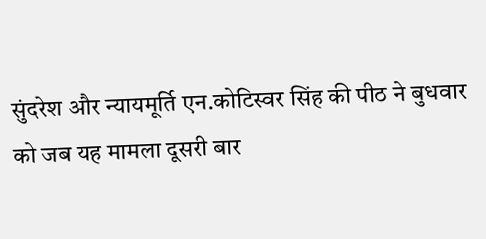सुंदरेश और न्यायमूर्ति एन.कोटिस्वर सिंह की पीठ ने बुधवार को जब यह मामला दूसरी बार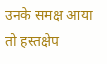उनके समक्ष आया तो हस्तक्षेप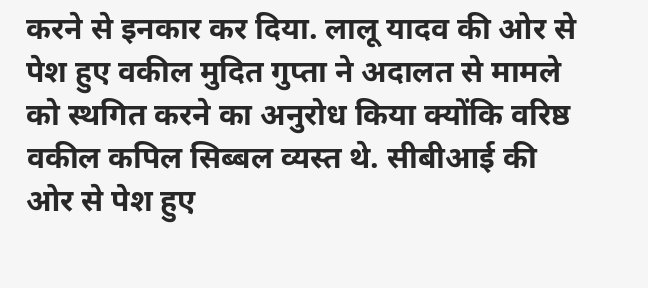करने से इनकार कर दिया. लालू यादव की ओर से पेश हुए वकील मुदित गुप्ता ने अदालत से मामले को स्थगित करने का अनुरोध किया क्योंकि वरिष्ठ वकील कपिल सिब्बल व्यस्त थे. सीबीआई की ओर से पेश हुए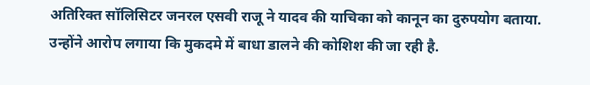अतिरिक्त सॉलिसिटर जनरल एसवी राजू ने यादव की याचिका को कानून का दुरुपयोग बताया. उन्होंने आरोप लगाया कि मुकदमे में बाधा डालने की कोशिश की जा रही है.